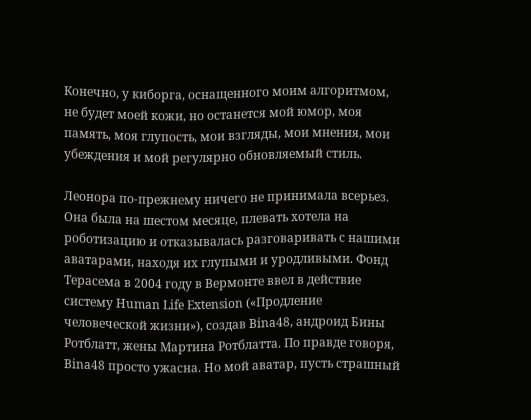Конечно, у киборга, оснащенного моим алгоритмом, не будет моей кожи, но останется мой юмор, моя память, моя глупость, мои взгляды, мои мнения, мои убеждения и мой регулярно обновляемый стиль.

Леонора по-прежнему ничего не принимала всерьез. Она была на шестом месяце, плевать хотела на роботизацию и отказывалась разговаривать с нашими аватарами, находя их глупыми и уродливыми. Фонд Терасема в 2004 году в Вермонте ввел в действие систему Human Life Extension («Продление человеческой жизни»), создав Bina48, андроид Бины Ротблатт, жены Мартина Ротблатта. По правде говоря, Bina48 просто ужасна. Но мой аватар, пусть страшный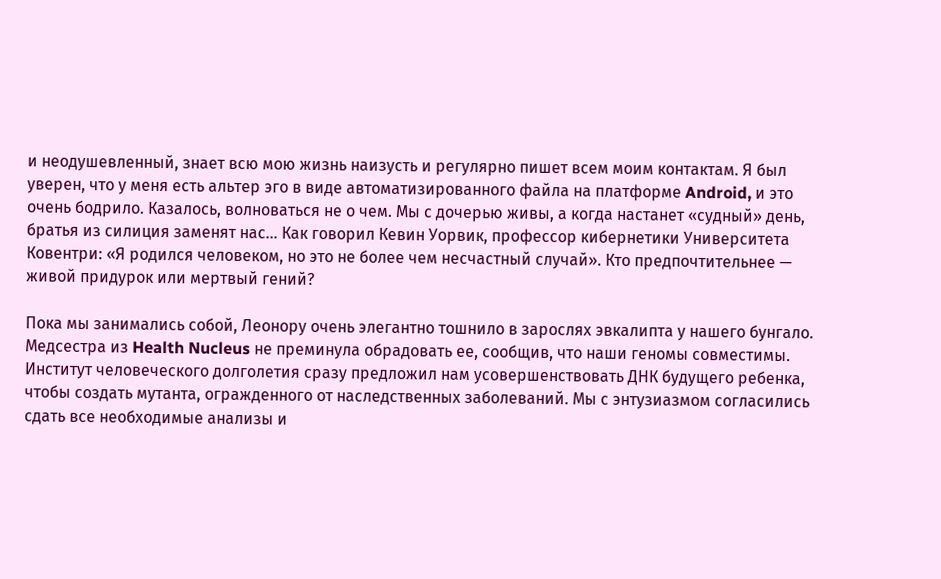и неодушевленный, знает всю мою жизнь наизусть и регулярно пишет всем моим контактам. Я был уверен, что у меня есть альтер эго в виде автоматизированного файла на платформе Android, и это очень бодрило. Казалось, волноваться не о чем. Мы с дочерью живы, а когда настанет «судный» день, братья из силиция заменят нас… Как говорил Кевин Уорвик, профессор кибернетики Университета Ковентри: «Я родился человеком, но это не более чем несчастный случай». Кто предпочтительнее — живой придурок или мертвый гений?

Пока мы занимались собой, Леонору очень элегантно тошнило в зарослях эвкалипта у нашего бунгало. Медсестра из Health Nucleus не преминула обрадовать ее, сообщив, что наши геномы совместимы. Институт человеческого долголетия сразу предложил нам усовершенствовать ДНК будущего ребенка, чтобы создать мутанта, огражденного от наследственных заболеваний. Мы с энтузиазмом согласились сдать все необходимые анализы и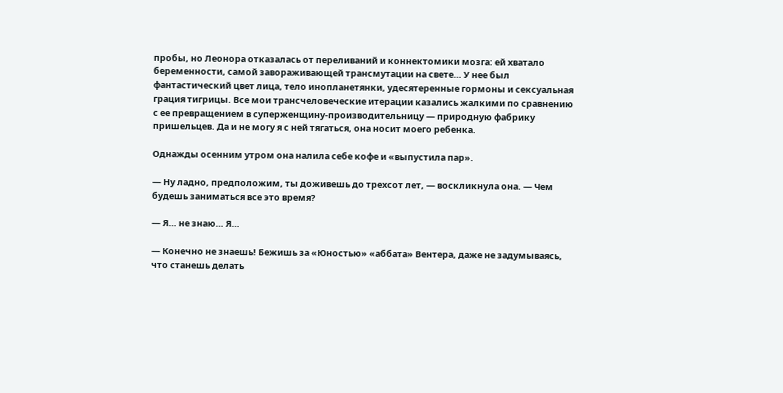пробы, но Леонора отказалась от переливаний и коннектомики мозга: ей хватало беременности, самой завораживающей трансмутации на свете… У нее был фантастический цвет лица, тело инопланетянки, удесятеренные гормоны и сексуальная грация тигрицы. Все мои трансчеловеческие итерации казались жалкими по сравнению с ее превращением в суперженщину-производительницу — природную фабрику пришельцев. Да и не могу я с ней тягаться, она носит моего ребенка.

Однажды осенним утром она налила себе кофе и «выпустила пар».

— Ну ладно, предположим, ты доживешь до трехсот лет, — воскликнула она. — Чем будешь заниматься все это время?

— Я… не знаю… Я…

— Конечно не знаешь! Бежишь за «Юностью» «аббата» Вентера, даже не задумываясь, что станешь делать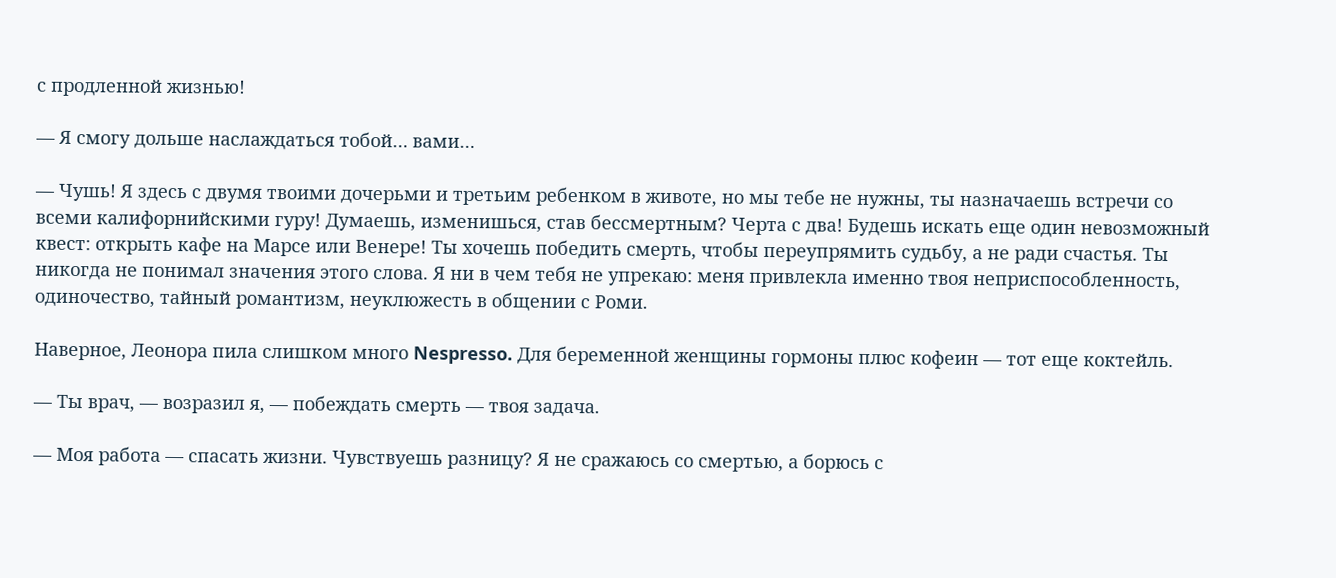с продленной жизнью!

— Я смогу дольше наслаждаться тобой… вами…

— Чушь! Я здесь с двумя твоими дочерьми и третьим ребенком в животе, но мы тебе не нужны, ты назначаешь встречи со всеми калифорнийскими гуру! Думаешь, изменишься, став бессмертным? Черта с два! Будешь искать еще один невозможный квест: открыть кафе на Марсе или Венере! Ты хочешь победить смерть, чтобы переупрямить судьбу, а не ради счастья. Ты никогда не понимал значения этого слова. Я ни в чем тебя не упрекаю: меня привлекла именно твоя неприспособленность, одиночество, тайный романтизм, неуклюжесть в общении с Роми.

Наверное, Леонора пила слишком много Nespresso. Для беременной женщины гормоны плюс кофеин — тот еще коктейль.

— Ты врач, — возразил я, — побеждать смерть — твоя задача.

— Моя работа — спасать жизни. Чувствуешь разницу? Я не сражаюсь со смертью, а борюсь с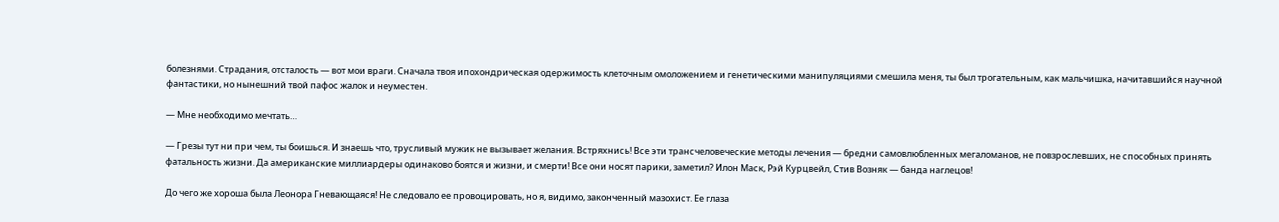болезнями. Страдания, отсталость — вот мои враги. Сначала твоя ипохондрическая одержимость клеточным омоложением и генетическими манипуляциями смешила меня, ты был трогательным, как мальчишка, начитавшийся научной фантастики, но нынешний твой пафос жалок и неуместен.

— Мне необходимо мечтать…

— Грезы тут ни при чем, ты боишься. И знаешь что, трусливый мужик не вызывает желания. Встряхнись! Все эти трансчеловеческие методы лечения — бредни самовлюбленных мегаломанов, не повзрослевших, не способных принять фатальность жизни. Да американские миллиардеры одинаково боятся и жизни, и смерти! Все они носят парики, заметил? Илон Маск, Рэй Курцвейл, Стив Возняк — банда наглецов!

До чего же хороша была Леонора Гневающаяся! Не следовало ее провоцировать, но я, видимо, законченный мазохист. Ее глаза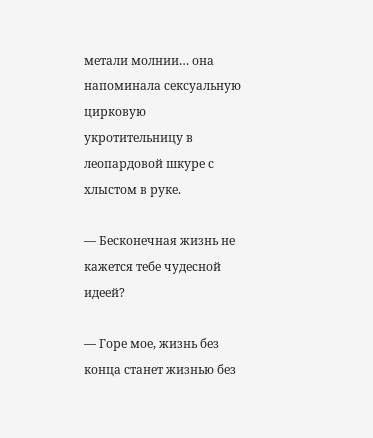метали молнии… она напоминала сексуальную цирковую укротительницу в леопардовой шкуре с хлыстом в руке.

— Бесконечная жизнь не кажется тебе чудесной идеей?

— Горе мое, жизнь без конца станет жизнью без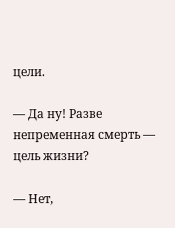цели.

— Да ну! Разве непременная смерть — цель жизни?

— Нет,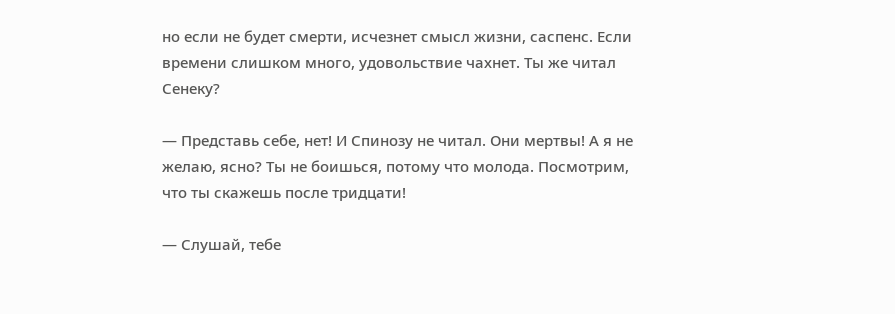но если не будет смерти, исчезнет смысл жизни, саспенс. Если времени слишком много, удовольствие чахнет. Ты же читал Сенеку?

— Представь себе, нет! И Спинозу не читал. Они мертвы! А я не желаю, ясно? Ты не боишься, потому что молода. Посмотрим, что ты скажешь после тридцати!

— Слушай, тебе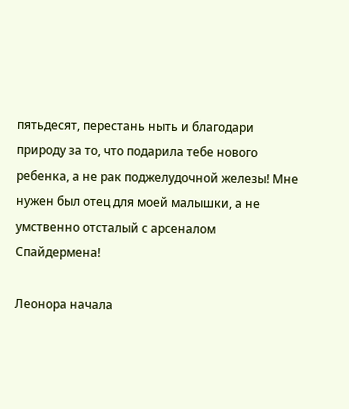пятьдесят, перестань ныть и благодари природу за то, что подарила тебе нового ребенка, а не рак поджелудочной железы! Мне нужен был отец для моей малышки, а не умственно отсталый с арсеналом Спайдермена!

Леонора начала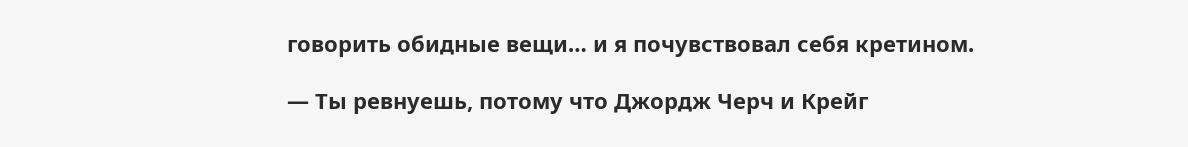говорить обидные вещи… и я почувствовал себя кретином.

— Ты ревнуешь, потому что Джордж Черч и Крейг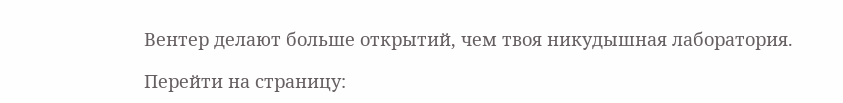Вентер делают больше открытий, чем твоя никудышная лаборатория.

Перейти на страницу: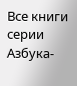Все книги серии Азбука-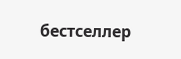бестселлер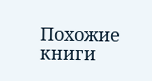Похожие книги